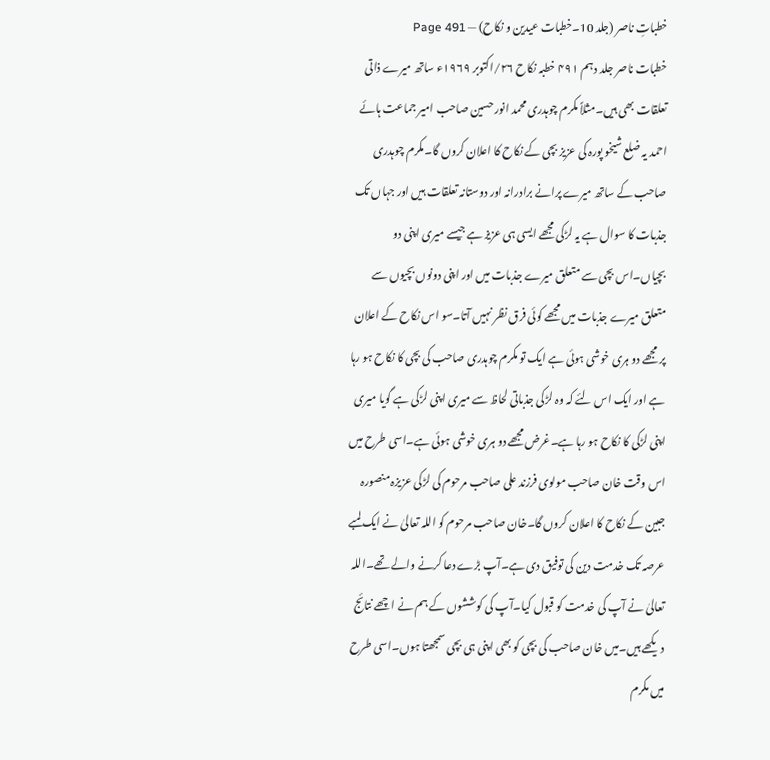خطباتِ ناصر (جلد 10۔خطبات عیدین و نکاح) — Page 491
خطبات ناصر جلد دہم ۴۹۱ خطبہ نکاح ۲۶/اکتوبر ۱۹۶۹ء ساتھ میرے ذاتی تعلقات بھی ہیں۔مثلاً مکرم چوہدری محمد انور حسین صاحب امیر جماعت ہائے احمد یہ ضلع شیخو پورہ کی عزیز بچی کے نکاح کا اعلان کروں گا۔مکرم چوہدری صاحب کے ساتھ میرے پرانے برادرانہ اور دوستانہ تعلقات ہیں اور جہاں تک جذبات کا سوال ہے یہ لڑکی مجھے ایسی ہی عزیز ہے جیسے میری اپنی دو بچیاں۔اس بچی سے متعلق میرے جذبات میں اور اپنی دونوں بچیوں سے متعلق میرے جذبات میں مجھے کوئی فرق نظر نہیں آتا۔سو اس نکاح کے اعلان پر مجھے دو ہری خوشی ہوئی ہے ایک تو مکرم چوہدری صاحب کی بچی کا نکاح ہو رہا ہے اور ایک اس لئے کہ وہ لڑکی جذباتی لحاظ سے میری اپنی لڑکی ہے گویا میری اپنی لڑکی کا نکاح ہو رہا ہے۔غرض مجھے دو ہری خوشی ہوئی ہے۔اسی طرح میں اس وقت خان صاحب مولوی فرزند علی صاحب مرحوم کی لڑکی عزیزہ منصورہ جبین کے نکاح کا اعلان کروں گا۔خان صاحب مرحوم کو اللہ تعالیٰ نے ایک لمبے عرصہ تک خدمت دین کی توفیق دی ہے۔آپ بڑے دعا کرنے والے تھے۔اللہ تعالیٰ نے آپ کی خدمت کو قبول کیا۔آپ کی کوششوں کے ہم نے اچھے نتائج دیکھے ہیں۔میں خان صاحب کی بچی کو بھی اپنی ہی بچی سمجھتا ہوں۔اسی طرح میں مکرم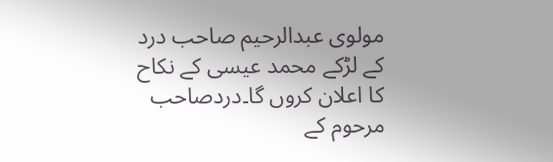مولوی عبدالرحیم صاحب درد کے لڑکے محمد عیسی کے نکاح کا اعلان کروں گا۔دردصاحب مرحوم کے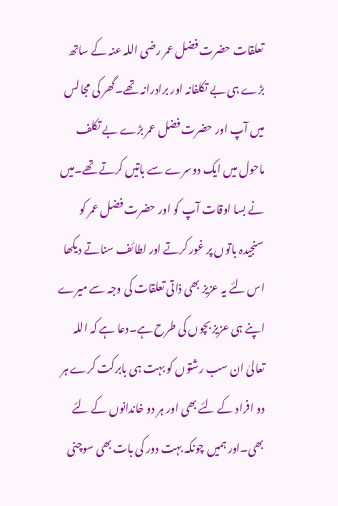تعلقات حضرت فضل عمر رضی اللہ عنہ کے ساتھ بڑے ہی بے تکلفانہ اور برادرانہ تھے۔گھر کی مجالس میں آپ اور حضرت فضل عمر بڑے بے تکلف ماحول میں ایک دوسرے سے باتیں کرتے تھے۔میں نے بسا اوقات آپ کو اور حضرت فضل عمر کو سنجیدہ باتوں پر غور کرتے اور لطائف سناتے دیکھا اس لئے یہ عزیز بھی ذاتی تعلقات کی وجہ سے میرے اپنے ہی عزیز بچوں کی طرح ہے۔دعا ہے کہ اللہ تعالیٰ ان سب رشتوں کو بہت ہی بابرکت کرے ہر دو افراد کے لئے بھی اور ہر دو خاندانوں کے لئے بھی۔اور ہمیں چونکہ بہت دور کی بات بھی سوچنی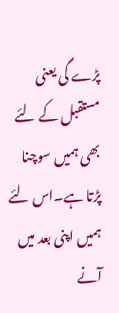پڑے گی یعنی مستقبل کے لئے بھی ہمیں سوچنا پڑتا ہے۔اس لئے ہمیں اپنی بعد میں آنے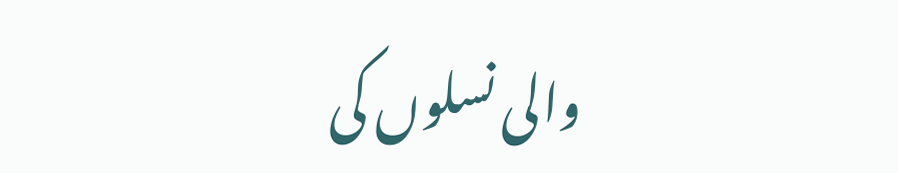والی نسلوں کی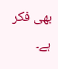بھی فکر ہے۔